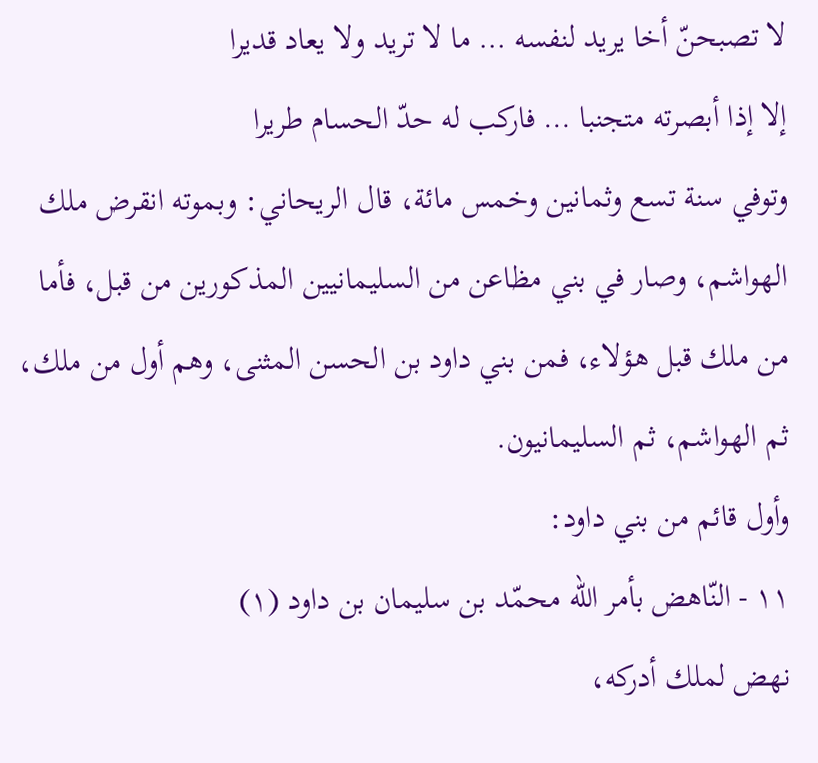لا تصبحنّ أخا يريد لنفسه … ما لا تريد ولا يعاد قديرا
إلا إذا أبصرته متجنبا … فاركب له حدّ الحسام طريرا
وتوفي سنة تسع وثمانين وخمس مائة، قال الريحاني: وبموته انقرض ملك الهواشم، وصار في بني مظاعن من السليمانيين المذكورين من قبل، فأما من ملك قبل هؤلاء، فمن بني داود بن الحسن المثنى، وهم أول من ملك، ثم الهواشم، ثم السليمانيون.
وأول قائم من بني داود:
١١ - النّاهض بأمر اللّه محمّد بن سليمان بن داود (١)
نهض لملك أدركه،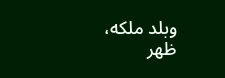وبلد ملكه، ظهر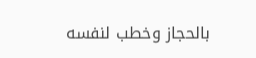بالحجاز وخطب لنفسه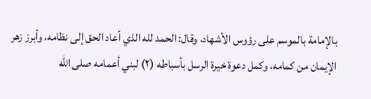بالإمامة بالموسم على رؤوس الأشهاد، وقال: الحمد لله الذي أعاد الحق إلى نظامه، وأبرز زهر الإيمان من كمامه، وكمل دعوة خيرة الرسل بأسباطه (٢) لبني أعمامه صلى الله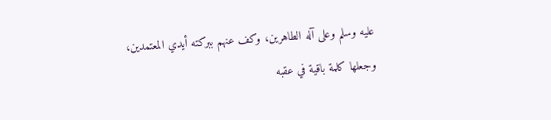عليه وسلم وعلى آله الطاهرين، وكف عنهم ببركته أيدي المعتمدين، وجعلها كلمة باقية في عقبه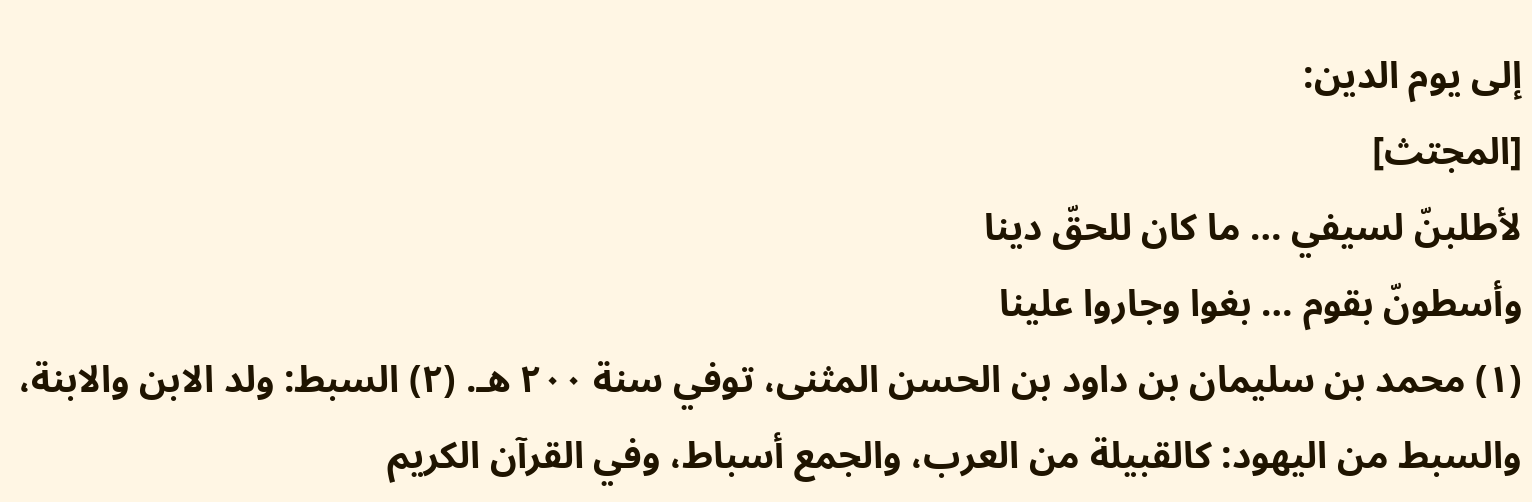إلى يوم الدين:
[المجتث]
لأطلبنّ لسيفي … ما كان للحقّ دينا
وأسطونّ بقوم … بغوا وجاروا علينا
(١) محمد بن سليمان بن داود بن الحسن المثنى، توفي سنة ٢٠٠ هـ. (٢) السبط: ولد الابن والابنة، والسبط من اليهود: كالقبيلة من العرب، والجمع أسباط، وفي القرآن الكريم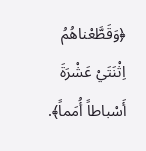﴿وَقَطَّعْناهُمُ اِثْنَتَيْ عَشْرَةَ أَسْباطاً أُمَماً﴾.